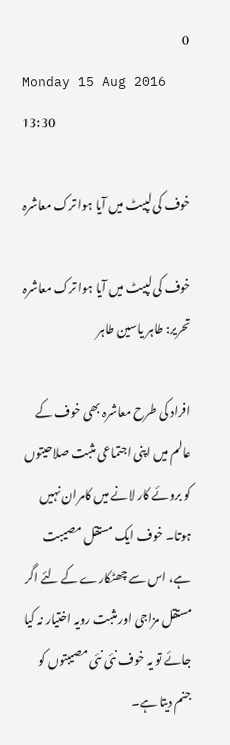0
Monday 15 Aug 2016 13:30

خوف کی لپیٹ میں آیا ہوا ترک معاشرہ

خوف کی لپیٹ میں آیا ہوا ترک معاشرہ
تحریر: طاہر یاسین طاہر

افراد کی طرح معاشرہ بھی خوف کے عالم میں اپنی اجتماعی مثبت صلاحیتوں کو بروئے کار لانے میں کامران نہیں ہوتا۔ خوف ایک مستقل مصیبت ہے، اس سے چھٹکارے کے لئے اگر مستقل مزاجی اور مثبت رویہ اختیار نہ کیا جائے تو یہ خوف نئی نئی مصیبتوں کو جنم دیتا ہے۔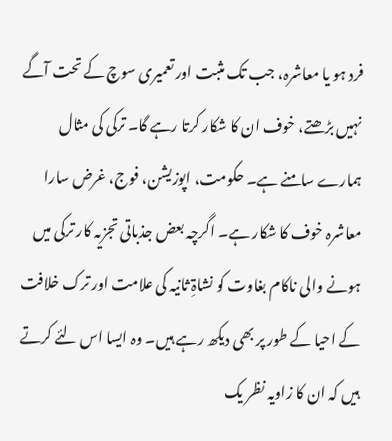فرد ہو یا معاشرہ، جب تک مثبت اور تعمیری سوچ کے تحت آگے نہیں بڑھتے، خوف ان کا شکار کرتا رہے گا۔ ترکی کی مثال ہمارے سامنے ہے۔ حکومت، اپوزیشن، فوج، غرض سارا معاشرہ خوف کا شکار ہے۔ اگرچہ بعض جذباتی تجزیہ کار ترکی میں ہونے والی ناکام بغاوت کو نشاۃِ ثانیہ کی علامت اور ترک خلافت کے احیا کے طور پر بھی دیکھ رہے ہیں۔ وہ ایسا اس لئے کرتے ہیں کہ ان کا زاویہ نظر یک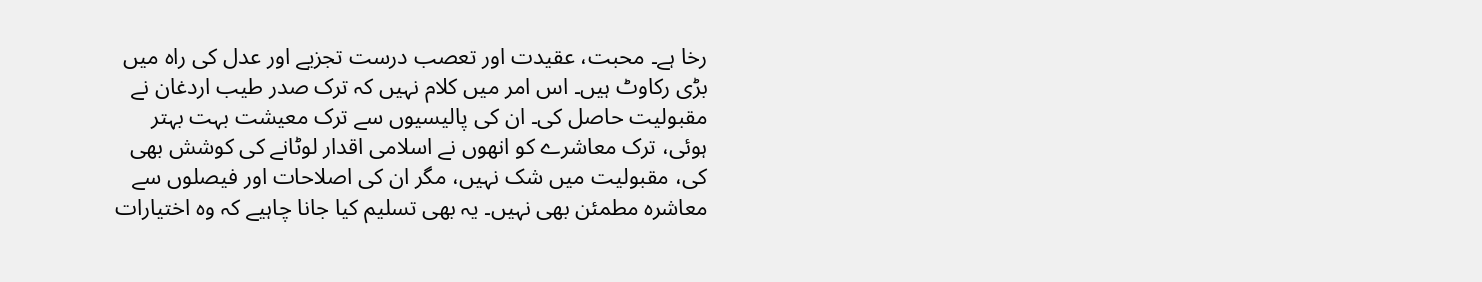رخا ہے۔ محبت، عقیدت اور تعصب درست تجزیے اور عدل کی راہ میں بڑی رکاوٹ ہیں۔ اس امر میں کلام نہیں کہ ترک صدر طیب اردغان نے مقبولیت حاصل کی۔ ان کی پالیسیوں سے ترک معیشت بہت بہتر ہوئی، ترک معاشرے کو انھوں نے اسلامی اقدار لوٹانے کی کوشش بھی کی، مقبولیت میں شک نہیں، مگر ان کی اصلاحات اور فیصلوں سے معاشرہ مطمئن بھی نہیں۔ یہ بھی تسلیم کیا جانا چاہیے کہ وہ اختیارات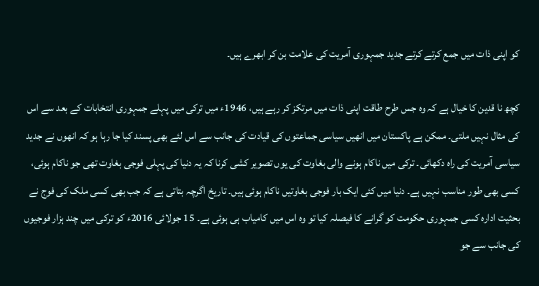کو اپنی ذات میں جمع کرتے کرتے جدید جمہوری آمریت کی علامت بن کر ابھرے ہیں۔

کچھ نا قدین کا خیال ہے کہ وہ جس طرح طاقت اپنی ذات میں مرتکز کر رہے ہیں، 1946ء میں ترکی میں پہلے جمہوری انتخابات کے بعد سے اس کی مثال نہیں ملتی۔ ممکن ہے پاکستان میں انھیں سیاسی جماعتوں کی قیادت کی جانب سے اس لئے بھی پسند کیا جا رہا ہو کہ انھوں نے جدید سیاسی آمریت کی راہ دکھائی۔ ترکی میں ناکام ہونے والی بغاوت کی یوں تصویر کشی کرنا کہ یہ دنیا کی پہلی فوجی بغاوت تھی جو ناکام ہوئی، کسی بھی طور مناسب نہیں ہے۔ دنیا میں کئی ایک بار فوجی بغاوتیں ناکام ہوئی ہیں۔ تاریخ اگرچہ بتاتی ہے کہ جب بھی کسی ملک کی فوج نے بحثیت ادارہ کسی جمہوری حکومت کو گرانے کا فیصلہ کیا تو وہ اس میں کامیاب ہی ہوئی ہے۔ 15 جولائی 2016ء کو ترکی میں چند ہزار فوجیوں کی جانب سے جو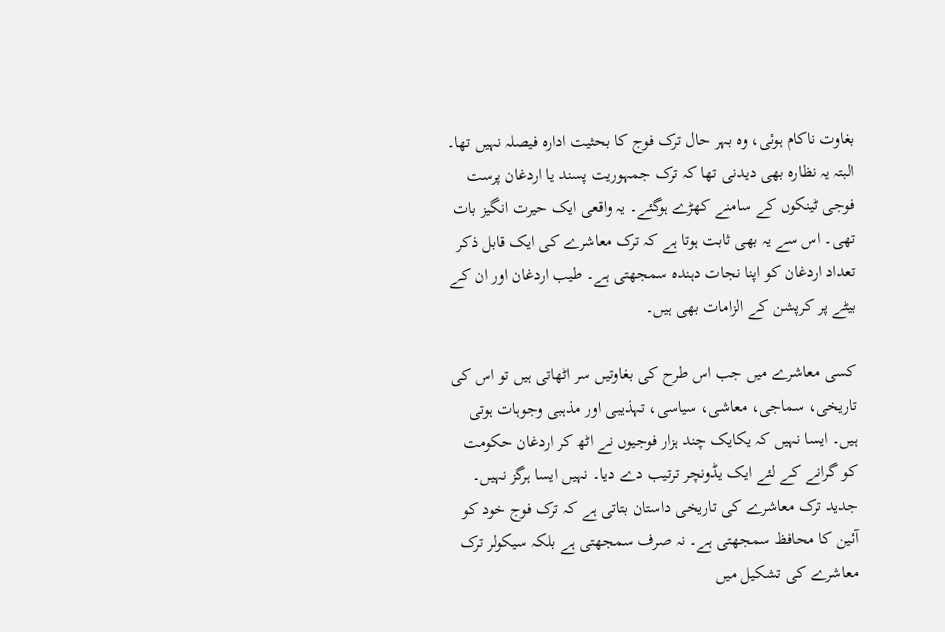بغاوت ناکام ہوئی، وہ بہر حال ترک فوج کا بحثیت ادارہ فیصلہ نہیں تھا۔ البتہ یہ نظارہ بھی دیدنی تھا کہ ترک جمہوریت پسند یا اردغان پرست فوجی ٹینکوں کے سامنے کھڑے ہوگئے۔ یہ واقعی ایک حیرت انگیز بات تھی۔ اس سے یہ بھی ثابت ہوتا ہے کہ ترک معاشرے کی ایک قابل ذکر تعداد اردغان کو اپنا نجات دہندہ سمجھتی ہے۔ طیب اردغان اور ان کے بیٹے پر کرپشن کے الزامات بھی ہیں۔

کسی معاشرے میں جب اس طرح کی بغاوتیں سر اٹھاتی ہیں تو اس کی تاریخی، سماجی، معاشی، سیاسی، تہذیبی اور مذہبی وجوہات ہوتی ہیں۔ ایسا نہیں کہ یکایک چند ہزار فوجیوں نے اٹھ کر اردغان حکومت کو گرانے کے لئے ایک یڈونچر ترتیب دے دیا۔ نہیں ایسا ہرگز نہیں۔ جدید ترک معاشرے کی تاریخی داستان بتاتی ہے کہ ترک فوج خود کو آئین کا محافظ سمجھتی ہے۔ نہ صرف سمجھتی ہے بلکہ سیکولر ترک معاشرے کی تشکیل میں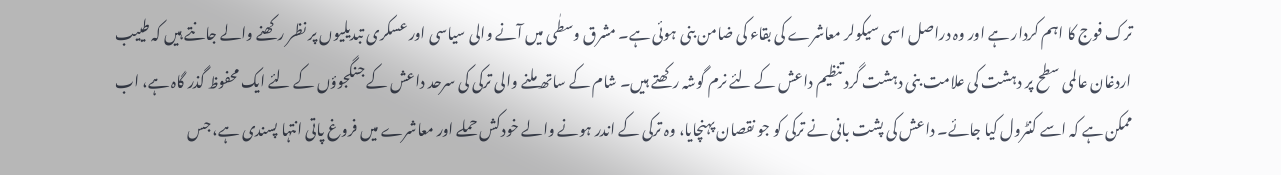ترک فوج کا اہم کردار ہے اور وہ دراصل اسی سیکولر معاشرے کی بقاء کی ضامن بنی ہوئی ہے۔ مشرق وسطٰی میں آنے والی سیاسی اور عسکری تبدیلیوں پر نظر رکھنے والے جانتے ہیں کہ طییب اردغان عالمی سطح پر دہشت کی علامت بنی دہشت گرد تنظیم داعش کے لئے نرم گوشہ رکھتے ہیں۔ شام کے ساتھ ملنے والی ترکی کی سرحد داعش کے جنگجوؤں کے لئے ایک محفوظ گذر گاہ ہے، اب ممکن ہے کہ اسے کنٹرول کیا جائے۔ داعش کی پشت بانی نے ترکی کو جو نقصان پہنچایا، وہ ترکی کے اندر ہونے والے خودکش حملے اور معاشرے میں فروغ پاتی انتہا پسندی ہے، جس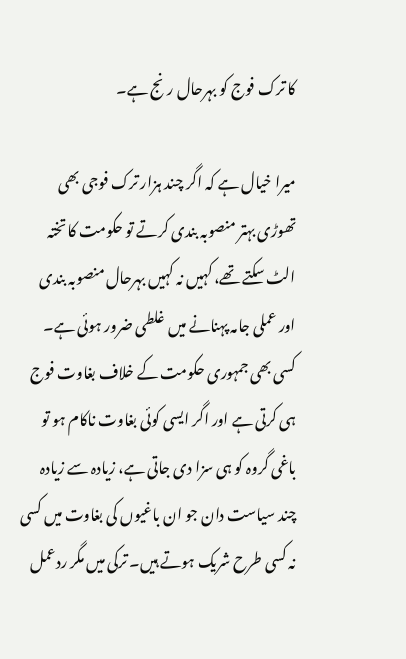کا ترک فوج کو بہرحال رنج ہے۔

میرا خیال ہے کہ اگر چند ہزار ترک فوجی بھی تھوڑی بہتر منصوبہ بندی کرتے تو حکومت کا تختہ الٹ سکتے تھے، کہیں نہ کہیں بہرحال منصوبہ بندی اور عملی جامہ پہنانے میں غلطی ضرور ہوئی ہے۔ کسی بھی جمہوری حکومت کے خلاف بغاوت فوج ہی کرتی ہے اور اگر ایسی کوئی بغاوت ناکام ہو تو باغی گروہ کو ہی سزا دی جاتی ہے، زیادہ سے زیادہ چند سیاست دان جو ان باغیوں کی بغاوت میں کسی نہ کسی طرح شریک ہوتے ہیں۔ ترکی میں مگر ردعمل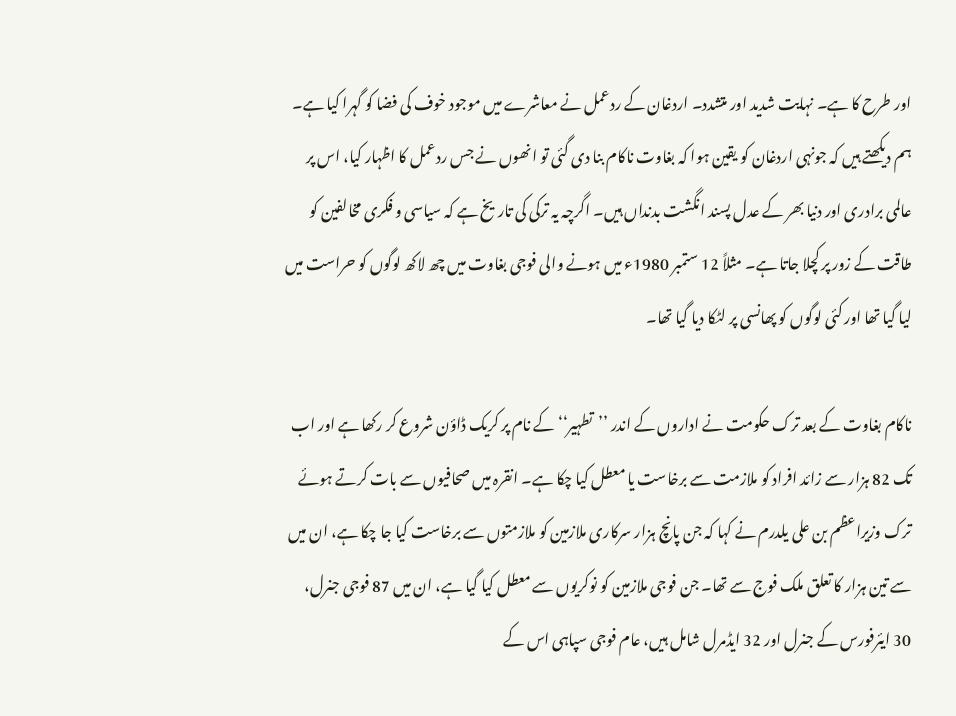اور طرح کا ہے۔ نہایت شدید اور متشدد۔ اردغان کے ردعمل نے معاشرے میں موجود خوف کی فضا کو گہرا کیا ہے۔ ہم دیکھتے ہیں کہ جونہی اردغان کو یقین ہوا کہ بغاوت ناکام بنا دی گئی تو انھوں نے جس ردعمل کا اظہار کیا، اس پر عالمی برادری اور دنیا بھر کے عدل پسند انگشت بدنداں ہیں۔ اگرچہ یہ ترکی کی تاریخ ہے کہ سیاسی و فکری مخالفین کو طاقت کے زور پر کچلا جاتا ہے۔ مثلاً 12 ستمبر 1980ء میں ہونے والی فوجی بغاوت میں چھ لاکھ لوگوں کو حراست میں لیا گیا تھا اور کئی لوگوں کو پھانسی پر لٹکا دیا گیا تھا۔

ناکام بغاوت کے بعد ترک حکومت نے اداروں کے اندر ’’تطہیر‘‘ کے نام پر کریک ڈاؤن شروع کر رکھا ہے اور اب تک 82 ہزار سے زائد افراد کو ملازمت سے برخاست یا معطل کیا چکا ہے۔ انقرہ میں صحافیوں سے بات کرتے ہوئے ترک وزیراعظم بن علی یلدرم نے کہا کہ جن پانچ ہزار سرکاری ملازمین کو ملازمتوں سے برخاست کیا جا چکا ہے، ان میں سے تین ہزار کا تعلق ملک فوج سے تھا۔ جن فوجی ملازمین کو نوکریوں سے معطل کیا گیا ہے، ان میں 87 فوجی جنرل، 30 ایئرفورس کے جنرل اور 32 ایڈمرل شامل ہیں، عام فوجی سپاہی اس کے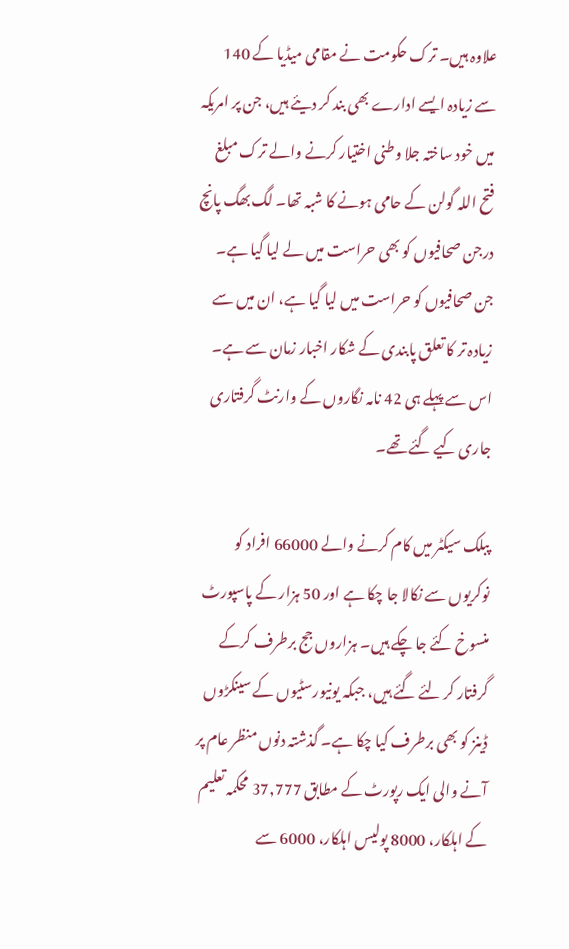علاوہ ہیں۔ ترک حکومت نے مقامی میڈیا کے 140 سے زیادہ ایسے ادارے بھی بند کر دیئے ہیں، جن پر امریکہ میں خود ساختہ جلا وطنی اختیار کرنے والے ترک مبلغ فتح اللہ گولن کے حامی ہونے کا شبہ تھا۔ لگ بھگ پانچ درجن صحافیوں کو بھی حراست میں لے لیا گیا ہے۔ جن صحافیوں کو حراست میں لیا گیا ہے، ان میں سے زیادہ تر کا تعلق پابندی کے شکار اخبار زمان سے ہے۔ اس سے پہلے ہی 42 نامہ نگاروں کے وارنٹ گرفتاری جاری کیے گئے تھے۔

پبلک سیکٹر میں کام کرنے والے 66000 افراد کو نوکریوں سے نکالا جا چکا ہے اور 50 ہزار کے پاسپورٹ منسوخ کئے جا چکے ہیں۔ ہزاروں جج برطرف کرکے گرفتار کر لئے گئے ہیں، جبکہ یونیورسٹیوں کے سینکڑوں ڈینز کو بھی برطرف کیا چکا ہے۔ گذشتہ دنوں منظر عام پر آنے والی ایک رپورٹ کے مطابق 37,777 محکمہ تعلیم کے اہلکار، 8000 پولیس اہلکار، 6000 سے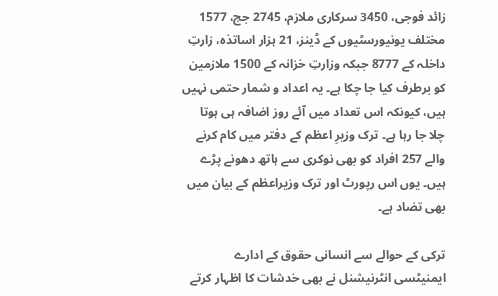زائد فوجی، 3450 سرکاری ملازم، 2745 جج، 1577 مختلف یونیورسٹیوں کے ڈینز، 21 ہزار اساتذہ، زارتِ داخلہ کے 8777 جبکہ وزارتِ خزانہ کے 1500 ملازمین کو برطرف کیا جا چکا ہے۔ یہ اعداد و شمار حتمی نہیں ہیں، کیونکہ اس تعداد میں آئے روز اضافہ ہی ہوتا چلا جا رہا ہے۔ ترک وزیرِ اعظم کے دفتر میں کام کرنے والے 257 افراد کو بھی نوکری سے ہاتھ دھونے پڑے ہیں۔ یوں اس رپورٹ اور ترک وزیراعظم کے بیان میں بھی تضاد ہے۔

ترکی کے حوالے سے انسانی حقوق کے ادارے ایمنیٹسی انٹرنیشنل نے بھی خدشات کا اظہار کرتے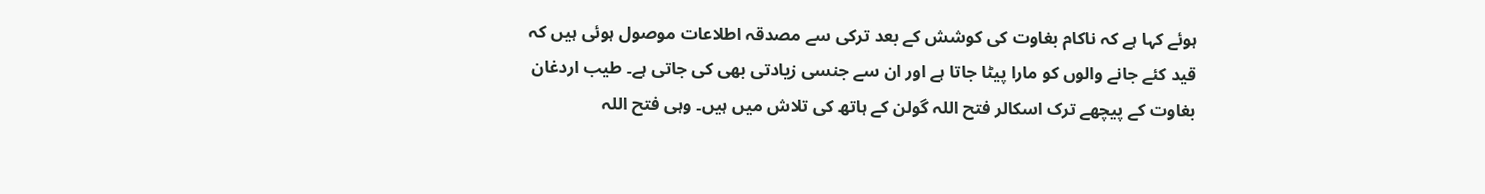ہوئے کہا ہے کہ ناکام بغاوت کی کوشش کے بعد ترکی سے مصدقہ اطلاعات موصول ہوئی ہیں کہ قید کئے جانے والوں کو مارا پیٹا جاتا ہے اور ان سے جنسی زیادتی بھی کی جاتی ہے۔ طیب اردغان بغاوت کے پیچھے ترک اسکالر فتح اللہ گولن کے ہاتھ کی تلاش میں ہیں۔ وہی فتح اللہ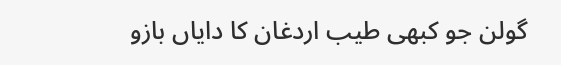گولن جو کبھی طیب اردغان کا دایاں بازو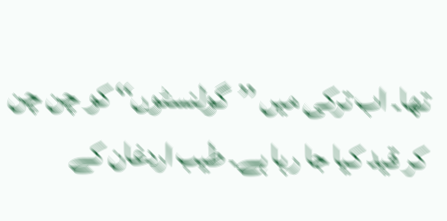تھا۔ اب ترکی میں ’’گولنسٹوں‘‘ کو چن چن کر قید کیا جا رہا ہے۔ طیب اردغان کے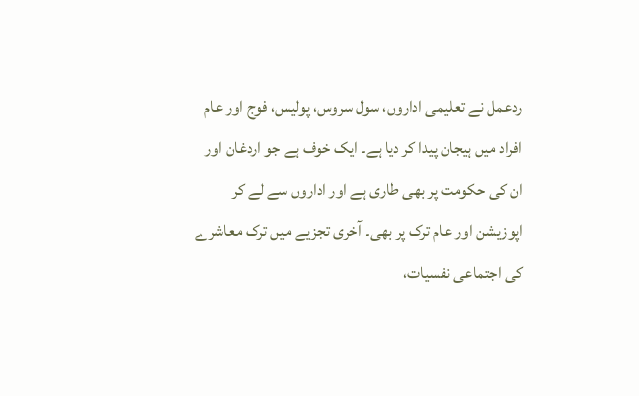ردعمل نے تعلیمی اداروں، سول سروس، پولیس، فوج اور عام افراد میں ہیجان پیدا کر دیا ہے۔ ایک خوف ہے جو اردغان اور ان کی حکومت پر بھی طاری ہے اور اداروں سے لے کر اپوزیشن اور عام ترک پر بھی۔ آخری تجزیے میں ترک معاشرے کی اجتماعی نفسیات،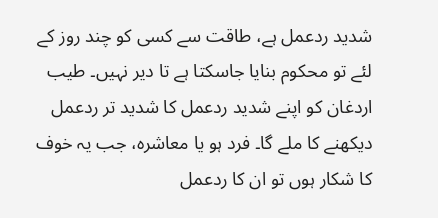شدید ردعمل ہے، طاقت سے کسی کو چند روز کے لئے تو محکوم بنایا جاسکتا ہے تا دیر نہیں۔ طیب اردغان کو اپنے شدید ردعمل کا شدید تر ردعمل دیکھنے کا ملے گا۔ فرد ہو یا معاشرہ، جب یہ خوف کا شکار ہوں تو ان کا ردعمل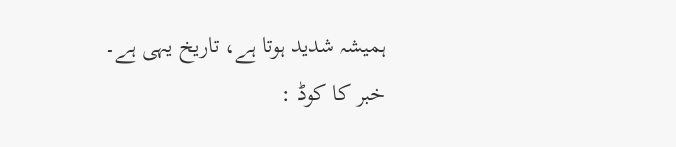ہمیشہ شدید ہوتا ہے، تاریخ یہی ہے۔
خبر کا کوڈ :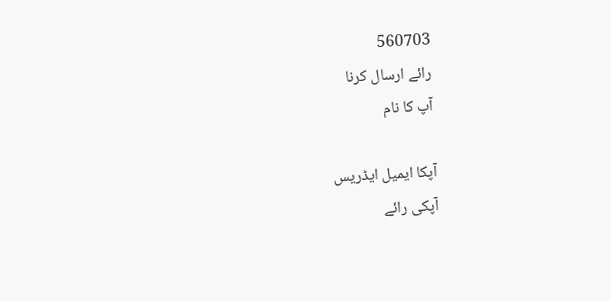560703
رائے ارسال کرنا
آپ کا نام

آپکا ایمیل ایڈریس
آپکی رائے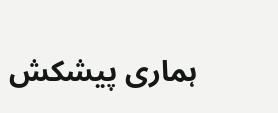ہماری پیشکش